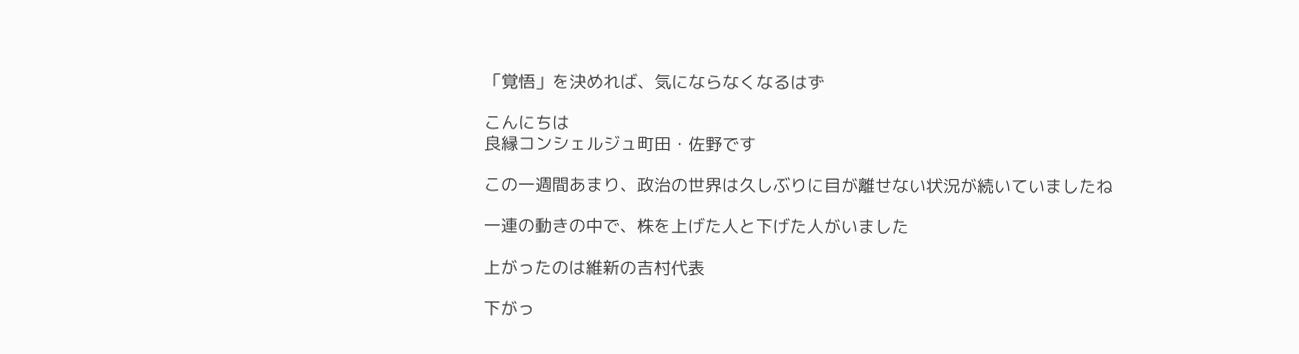「覚悟」を決めれば、気にならなくなるはず

こんにちは
良縁コンシェルジュ町田・佐野です

この一週間あまり、政治の世界は久しぶりに目が離せない状況が続いていましたね

一連の動きの中で、株を上げた人と下げた人がいました

上がったのは維新の吉村代表

下がっ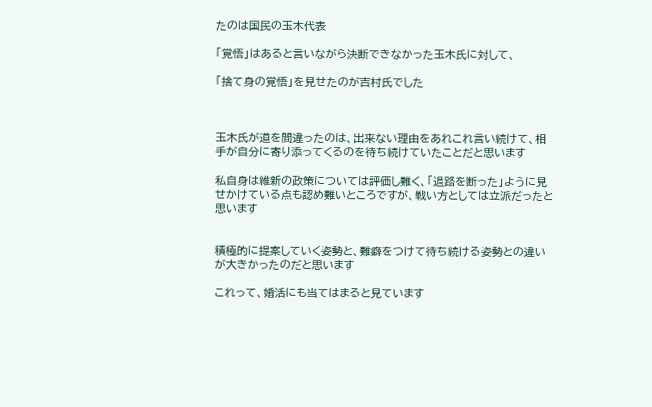たのは国民の玉木代表

「覚悟」はあると言いながら決断できなかった玉木氏に対して、

「捨て身の覚悟」を見せたのが吉村氏でした



玉木氏が道を間違ったのは、出来ない理由をあれこれ言い続けて、相手が自分に寄り添ってくるのを待ち続けていたことだと思います

私自身は維新の政策については評価し難く、「退路を断った」ように見せかけている点も認め難いところですが、戦い方としては立派だったと思います


積極的に提案していく姿勢と、難癖をつけて待ち続ける姿勢との違いが大きかったのだと思います

これって、婚活にも当てはまると見ています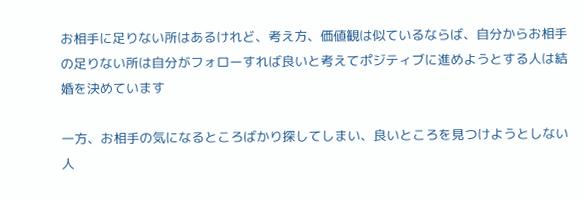お相手に足りない所はあるけれど、考え方、価値観は似ているならば、自分からお相手の足りない所は自分がフォローすれば良いと考えてポジティブに進めようとする人は結婚を決めています

一方、お相手の気になるところばかり探してしまい、良いところを見つけようとしない人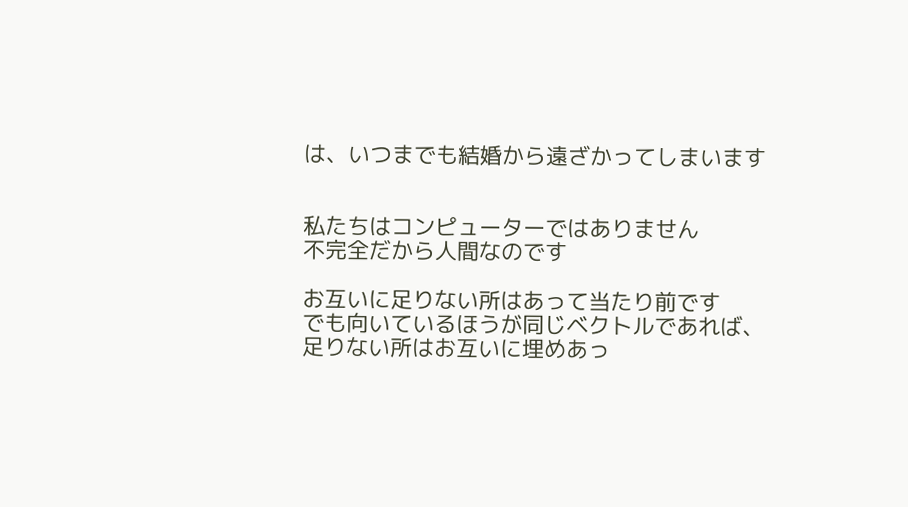は、いつまでも結婚から遠ざかってしまいます


私たちはコンピューターではありません
不完全だから人間なのです

お互いに足りない所はあって当たり前です
でも向いているほうが同じベクトルであれば、足りない所はお互いに埋めあっ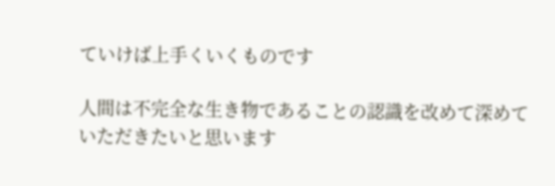ていけば上手くいくものです

人間は不完全な生き物であることの認識を改めて深めていただきたいと思います